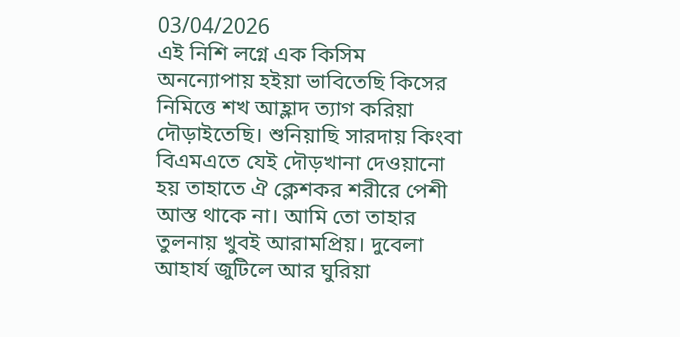03/04/2026
এই নিশি লগ্নে এক কিসিম অনন্যোপায় হইয়া ভাবিতেছি কিসের নিমিত্তে শখ আহ্লাদ ত্যাগ করিয়া দৌড়াইতেছি। শুনিয়াছি সারদায় কিংবা বিএমএতে যেই দৌড়খানা দেওয়ানো হয় তাহাতে ঐ ক্লেশকর শরীরে পেশী আস্ত থাকে না। আমি তো তাহার তুলনায় খুবই আরামপ্রিয়। দুবেলা আহার্য জুটিলে আর ঘুরিয়া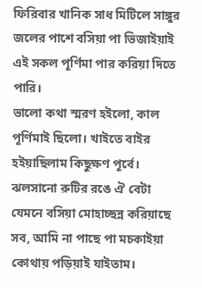ফিরিবার খানিক সাধ মিটিলে সাঙ্গুর জলের পাশে বসিয়া পা ভিজাইয়াই এই সকল পূর্ণিমা পার করিয়া দিতে পারি।
ভালো কথা স্মরণ হইলো, কাল পূর্ণিমাই ছিলো। খাইতে বাইর হইয়াছিলাম কিছুক্ষণ পূর্বে। ঝলসানো রুটির রঙে ঐ বেটা যেমনে বসিয়া মোহাচ্ছন্ন করিয়াছে সব, আমি না পাছে পা মচকাইয়া কোথায় পড়িয়াই যাইতাম।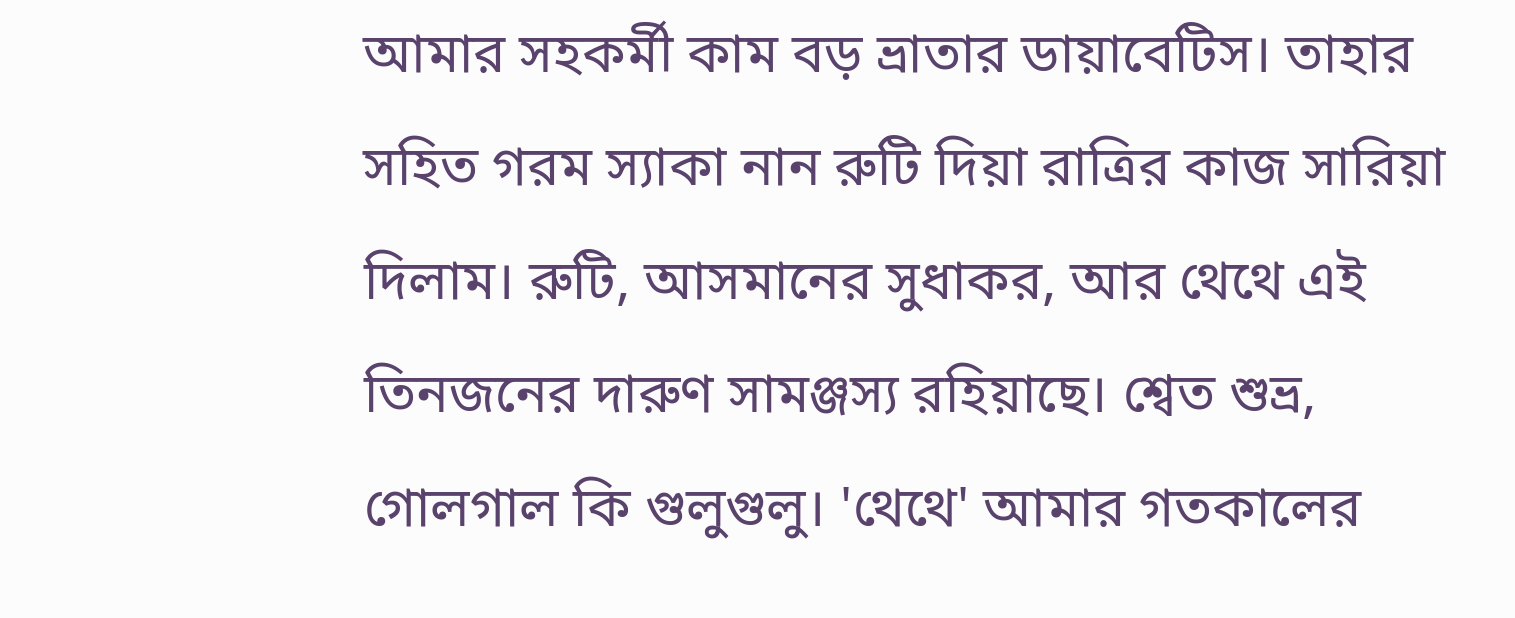আমার সহকর্মী কাম বড় ভ্রাতার ডায়াবেটিস। তাহার সহিত গরম স্যাকা নান রুটি দিয়া রাত্রির কাজ সারিয়া দিলাম। রুটি, আসমানের সুধাকর, আর থেথে এই তিনজনের দারুণ সামঞ্জস্য রহিয়াছে। শ্বেত শুভ্র, গোলগাল কি গুলুগুলু। 'থেথে' আমার গতকালের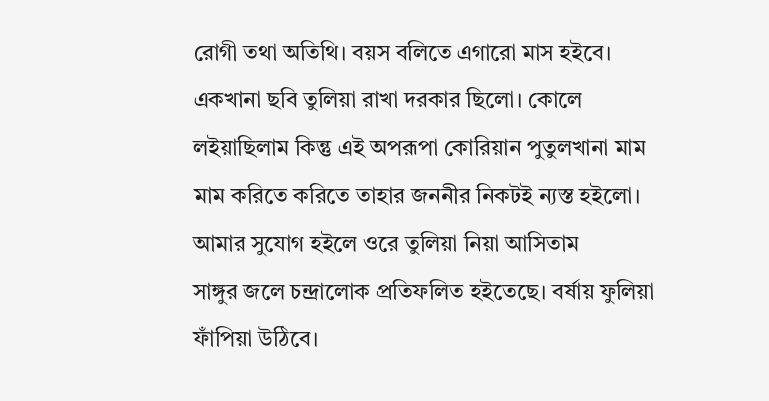রোগী তথা অতিথি। বয়স বলিতে এগারো মাস হইবে। একখানা ছবি তুলিয়া রাখা দরকার ছিলো। কোলে লইয়াছিলাম কিন্তু এই অপরূপা কোরিয়ান পুতুলখানা মাম মাম করিতে করিতে তাহার জননীর নিকটই ন্যস্ত হইলো। আমার সুযোগ হইলে ওরে তুলিয়া নিয়া আসিতাম
সাঙ্গুর জলে চন্দ্রালোক প্রতিফলিত হইতেছে। বর্ষায় ফুলিয়া ফাঁপিয়া উঠিবে।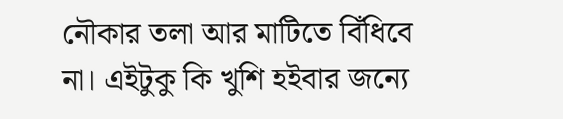নৌকার তলা আর মাটিতে বিঁধিবে না। এইটুকু কি খুশি হইবার জন্যে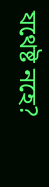যথেষ্ট নহে?